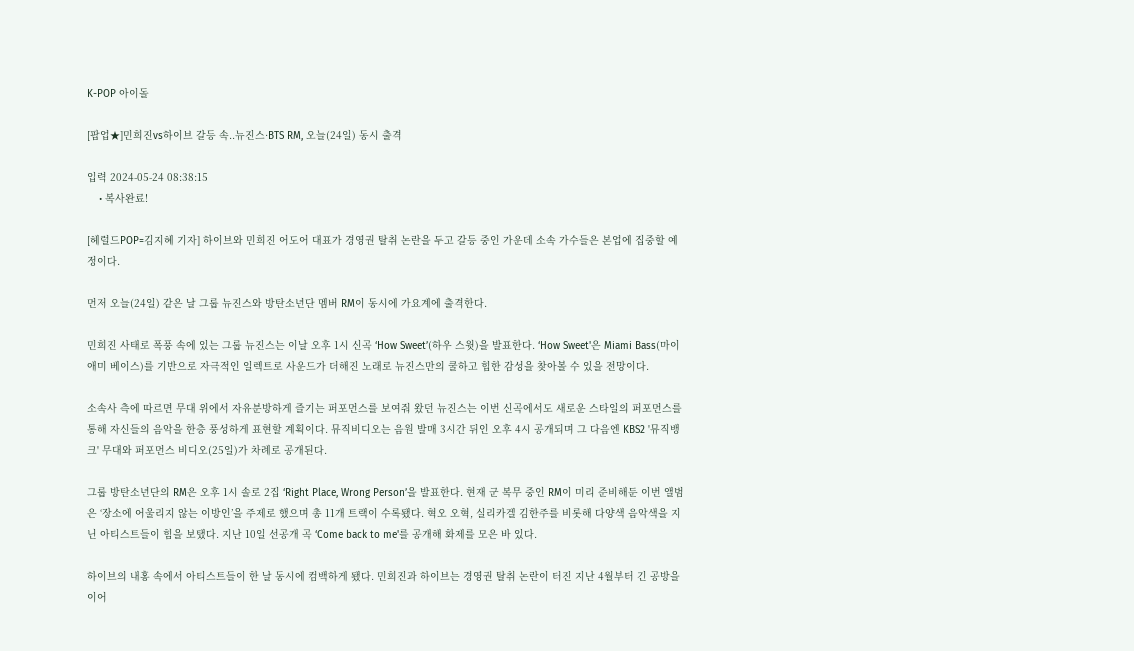K-POP 아이돌

[팝업★]민희진vs하이브 갈등 속..뉴진스·BTS RM, 오늘(24일) 동시 출격

입력 2024-05-24 08:38:15
    • 복사완료!

[헤럴드POP=김지혜 기자] 하이브와 민희진 어도어 대표가 경영권 탈취 논란을 두고 갈등 중인 가운데 소속 가수들은 본업에 집중할 예정이다.

먼저 오늘(24일) 같은 날 그룹 뉴진스와 방탄소년단 멤버 RM이 동시에 가요계에 출격한다.

민희진 사태로 폭풍 속에 있는 그룹 뉴진스는 이날 오후 1시 신곡 ‘How Sweet’(하우 스윗)을 발표한다. ‘How Sweet'은 Miami Bass(마이애미 베이스)를 기반으로 자극적인 일렉트로 사운드가 더해진 노래로 뉴진스만의 쿨하고 힙한 감성을 찾아볼 수 있을 전망이다.

소속사 측에 따르면 무대 위에서 자유분방하게 즐기는 퍼포먼스를 보여줘 왔던 뉴진스는 이번 신곡에서도 새로운 스타일의 퍼포먼스를 통해 자신들의 음악을 한층 풍성하게 표현할 계획이다. 뮤직비디오는 음원 발매 3시간 뒤인 오후 4시 공개되며 그 다음엔 KBS2 '뮤직뱅크' 무대와 퍼포먼스 비디오(25일)가 차례로 공개된다.

그룹 방탄소년단의 RM은 오후 1시 솔로 2집 ‘Right Place, Wrong Person’을 발표한다. 현재 군 복무 중인 RM이 미리 준비해둔 이번 앨범은 ‘장소에 어울리지 않는 이방인’을 주제로 했으며 총 11개 트랙이 수록됐다. 혁오 오혁, 실리카겔 김한주를 비롯해 다양색 음악색을 지닌 아티스트들이 힘을 보탰다. 지난 10일 선공개 곡 ‘Come back to me'를 공개해 화제를 모은 바 있다.

하이브의 내홍 속에서 아티스트들이 한 날 동시에 컴백하게 됐다. 민희진과 하이브는 경영권 탈취 논란이 터진 지난 4월부터 긴 공방을 이어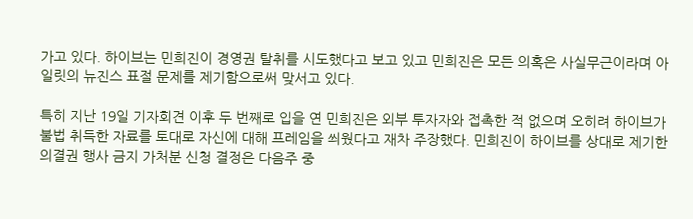가고 있다. 하이브는 민희진이 경영권 탈취를 시도했다고 보고 있고 민희진은 모든 의혹은 사실무근이라며 아일릿의 뉴진스 표절 문제를 제기함으로써 맞서고 있다.

특히 지난 19일 기자회견 이후 두 번째로 입을 연 민희진은 외부 투자자와 접촉한 적 없으며 오히려 하이브가 불법 취득한 자료를 토대로 자신에 대해 프레임을 씌웠다고 재차 주장했다. 민희진이 하이브를 상대로 제기한 의결권 행사 금지 가처분 신청 결정은 다음주 중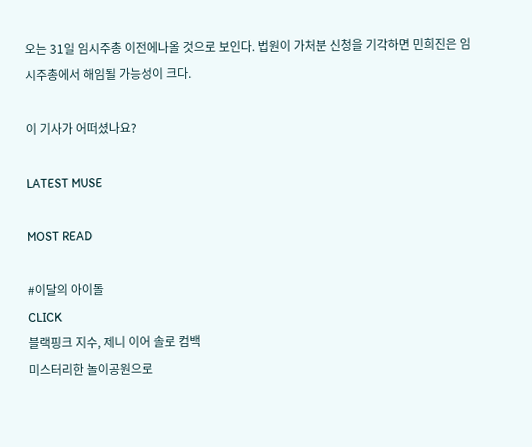오는 31일 임시주총 이전에나올 것으로 보인다. 법원이 가처분 신청을 기각하면 민희진은 임시주총에서 해임될 가능성이 크다.

이 기사가 어떠셨나요?

LATEST MUSE

MOST READ

#이달의 아이돌
CLICK
블랙핑크 지수, 제니 이어 솔로 컴백
미스터리한 놀이공원으로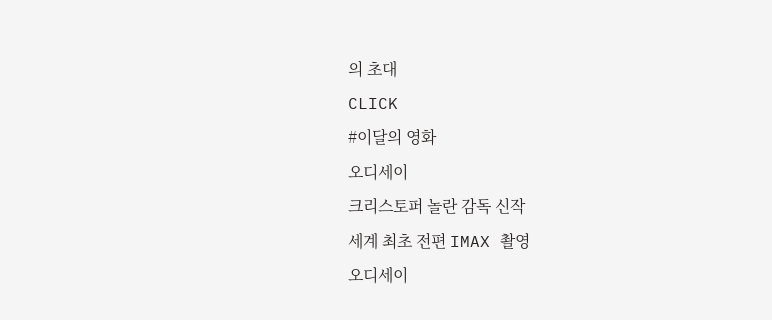의 초대
CLICK
#이달의 영화
오디세이
크리스토퍼 놀란 감독 신작
세계 최초 전편 IMAX 촬영
오디세이